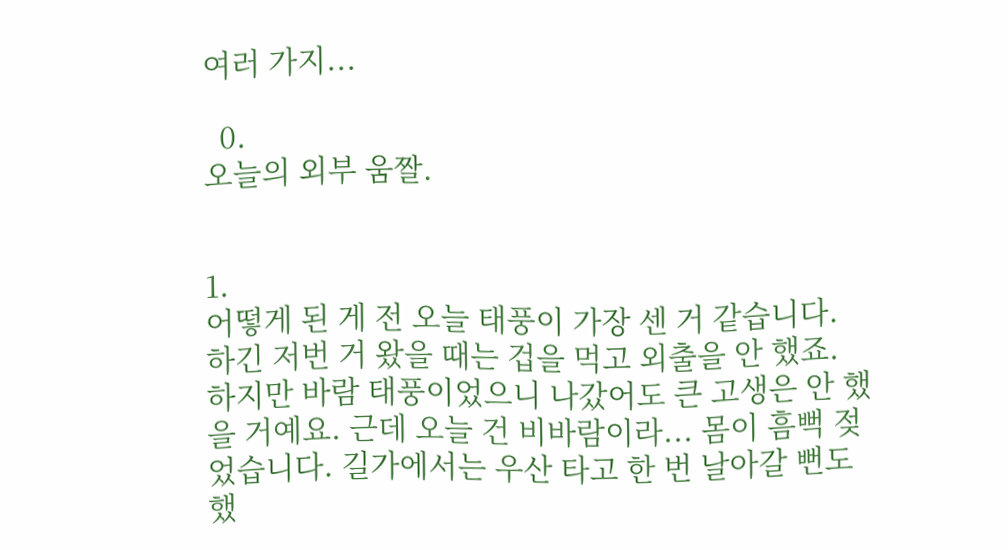여러 가지...

  0.
오늘의 외부 움짤.


1.
어떻게 된 게 전 오늘 태풍이 가장 센 거 같습니다. 하긴 저번 거 왔을 때는 겁을 먹고 외출을 안 했죠. 하지만 바람 태풍이었으니 나갔어도 큰 고생은 안 했을 거예요. 근데 오늘 건 비바람이라... 몸이 흠뻑 젖었습니다. 길가에서는 우산 타고 한 번 날아갈 뻔도 했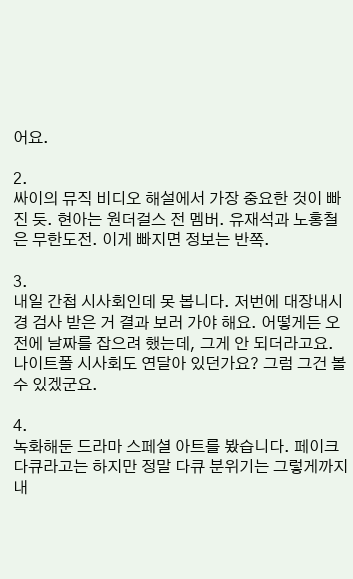어요.

2.
싸이의 뮤직 비디오 해설에서 가장 중요한 것이 빠진 듯. 현아는 원더걸스 전 멤버. 유재석과 노홍철은 무한도전. 이게 빠지면 정보는 반쪽.

3.
내일 간첩 시사회인데 못 봅니다. 저번에 대장내시경 검사 받은 거 결과 보러 가야 해요. 어떻게든 오전에 날짜를 잡으려 했는데, 그게 안 되더라고요. 나이트폴 시사회도 연달아 있던가요? 그럼 그건 볼 수 있겠군요.

4.
녹화해둔 드라마 스페셜 아트를 봤습니다. 페이크 다큐라고는 하지만 정말 다큐 분위기는 그렇게까지 내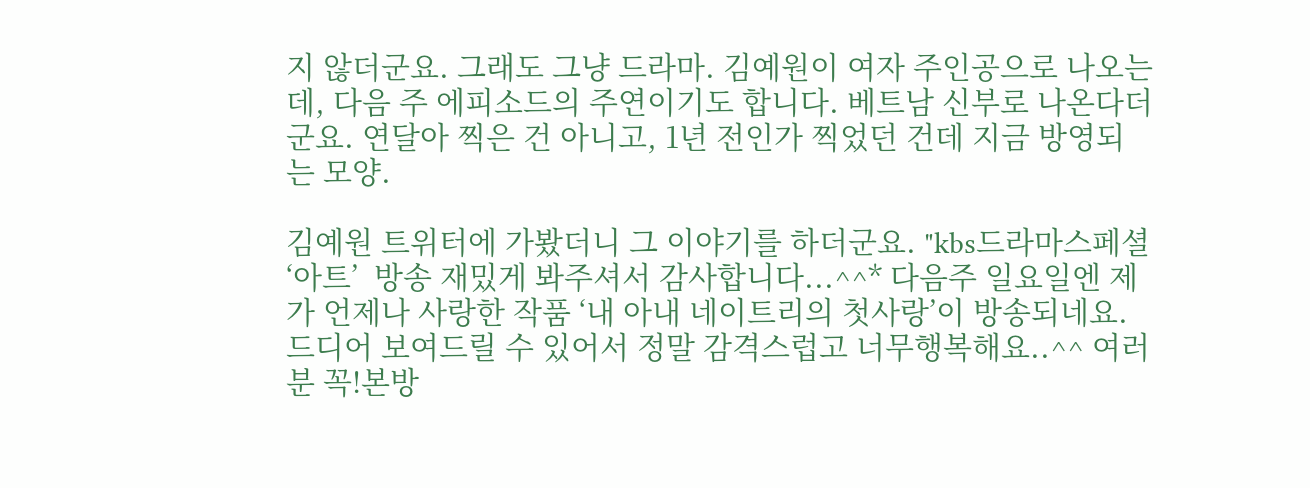지 않더군요. 그래도 그냥 드라마. 김예원이 여자 주인공으로 나오는데, 다음 주 에피소드의 주연이기도 합니다. 베트남 신부로 나온다더군요. 연달아 찍은 건 아니고, 1년 전인가 찍었던 건데 지금 방영되는 모양.

김예원 트위터에 가봤더니 그 이야기를 하더군요. "kbs드라마스페셜 ‘아트’  방송 재밌게 봐주셔서 감사합니다...^^* 다음주 일요일엔 제가 언제나 사랑한 작품 ‘내 아내 네이트리의 첫사랑’이 방송되네요.드디어 보여드릴 수 있어서 정말 감격스럽고 너무행복해요..^^ 여러분 꼭!본방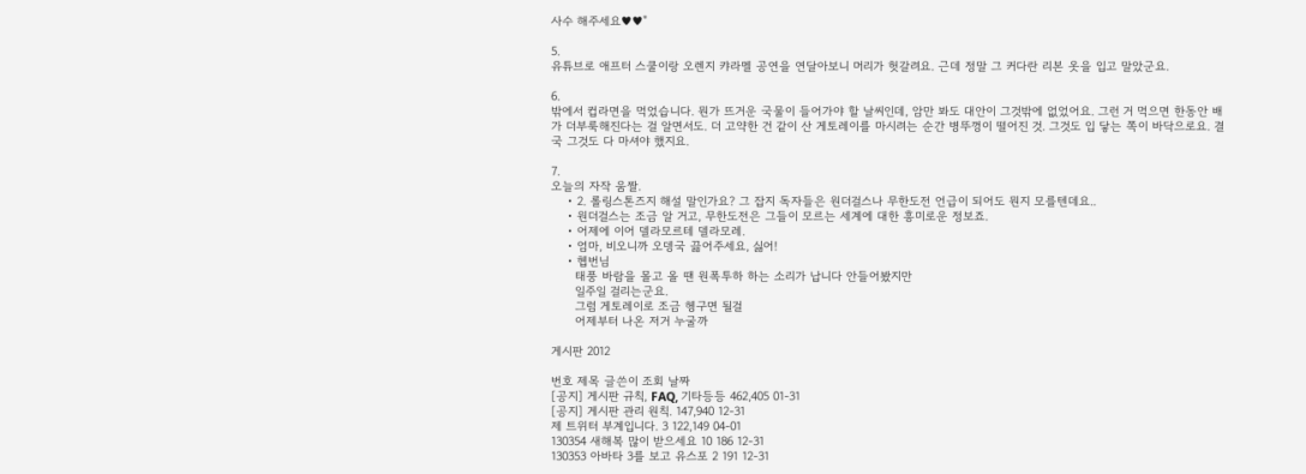사수 해주세요♥♥"

5.
유튜브로 애프터 스쿨이랑 오렌지 캬라멜 공연을 연달아보니 머리가 헛갈려요. 근데 정말 그 커다란 리본 옷을 입고 말았군요.

6.
밖에서 컵라면을 먹었습니다. 뭔가 뜨거운 국물이 들어가야 할 날씨인데, 암만 봐도 대안이 그것밖에 없었어요. 그런 거 먹으면 한동안 배가 더부룩해진다는 걸 알면서도. 더 고약한 건 같이 산 게토레이를 마시려는 순간 병뚜껑이 떨어진 것. 그것도 입 닿는 쪽이 바닥으로요. 결국 그것도 다 마셔야 했지요.

7.
오늘의 자작 움짤.
    • 2. 롤링스톤즈지 해설 말인가요? 그 잡지 독자들은 원더걸스나 무한도전 언급이 되어도 뭔지 모를텐데요..
    • 원더걸스는 조금 알 거고, 무한도전은 그들이 모르는 세계에 대한 흥미로운 정보죠.
    • 어제에 이어 델라모르테 델라모레.
    • 엄마, 비오니까 오뎅국 끓어주세요, 싫어!
    • 헵번님
      태풍 바람을 몰고 올 땐 원폭투하 하는 소리가 납니다 안들어봤지만
      일주일 걸리는군요.
      그럼 게토레이로 조금 헹구면 될걸
      어제부터 나온 저거 누굴까

게시판 2012

번호 제목 글쓴이 조회 날짜
[공지] 게시판 규칙, FAQ, 기타등등 462,405 01-31
[공지] 게시판 관리 원칙. 147,940 12-31
제 트위터 부계입니다. 3 122,149 04-01
130354 새해복 많이 받으세요 10 186 12-31
130353 아바타 3를 보고 유스포 2 191 12-31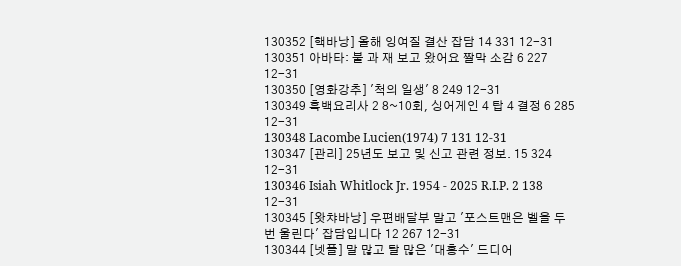130352 [핵바낭] 올해 잉여질 결산 잡담 14 331 12-31
130351 아바타: 불 과 재 보고 왔어요 짤막 소감 6 227 12-31
130350 [영화강추] '척의 일생' 8 249 12-31
130349 흑백요리사 2 8~10회, 싱어게인 4 탑 4 결정 6 285 12-31
130348 Lacombe Lucien(1974) 7 131 12-31
130347 [관리] 25년도 보고 및 신고 관련 정보. 15 324 12-31
130346 Isiah Whitlock Jr. 1954 - 2025 R.I.P. 2 138 12-31
130345 [왓챠바낭] 우편배달부 말고 '포스트맨은 벨을 두번 울린다' 잡담입니다 12 267 12-31
130344 [넷플] 말 많고 탈 많은 '대홍수' 드디어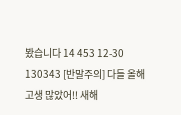봤습니다 14 453 12-30
130343 [반말주의] 다들 올해 고생 많았어!! 새해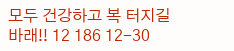모두 건강하고 복 터지길 바래!! 12 186 12-30